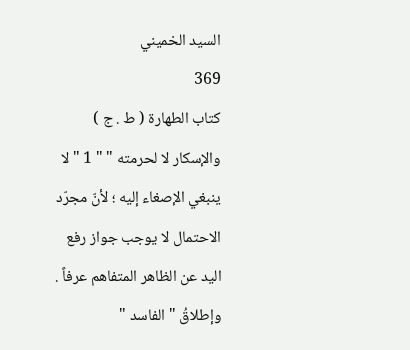السيد الخميني
369
كتاب الطهارة ( ط . ج )
والإسكار لا لحرمته " " 1 " لا ينبغي الإصغاء إليه ؛ لأنّ مجرّد الاحتمال لا يوجب جواز رفع اليد عن الظاهر المتفاهم عرفاً . وإطلاقُ " الفاسد "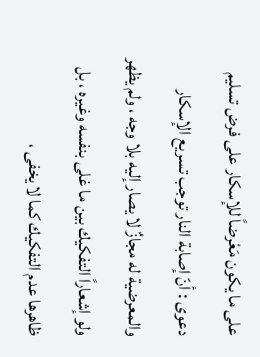على ما يكون مَعْرضاً للإسكار على فرض تسليم دعوى : أنّ إصابة النار توجب تسريع الإسكار والمعرضية له مجازٌ لا يصار إليه بلا وجه ، ولم يظهر ولو إشعاراً التفكيك بين ما غلى بنفسه وغيره ، بل ظاهرها عدم التفكيك كما لا يخفى ،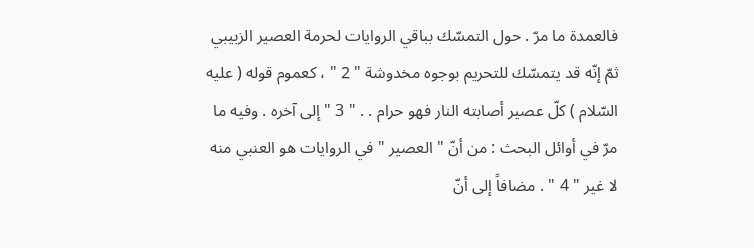فالعمدة ما مرّ . حول التمسّك بباقي الروايات لحرمة العصير الزبيبي ثمّ إنّه قد يتمسّك للتحريم بوجوه مخدوشة " 2 " ، كعموم قوله ( عليه السّلام ) كلّ عصير أصابته النار فهو حرام . . " 3 " إلى آخره . وفيه ما مرّ في أوائل البحث : من أنّ " العصير " في الروايات هو العنبي منه لا غير " 4 " . مضافاً إلى أنّ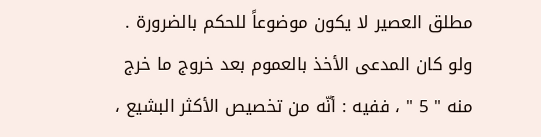مطلق العصير لا يكون موضوعاً للحكم بالضرورة . ولو كان المدعى الأخذ بالعموم بعد خروج ما خرج منه " 5 " ، ففيه : أنّه من تخصيص الأكثر البشيع ،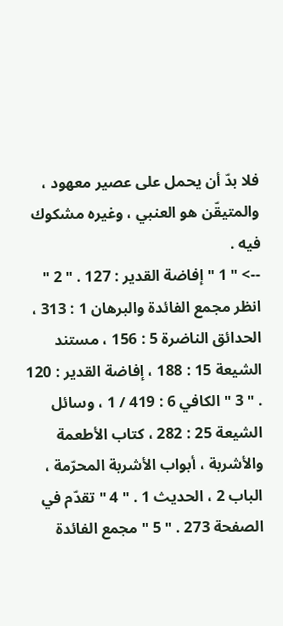فلا بدّ أن يحمل على عصير معهود ، والمتيقّن هو العنبي ، وغيره مشكوك فيه .
--> " 1 " إفاضة القدير : 127 . " 2 " انظر مجمع الفائدة والبرهان 1 : 313 ، الحدائق الناضرة 5 : 156 ، مستند الشيعة 15 : 188 ، إفاضة القدير : 120 . " 3 " الكافي 6 : 419 / 1 ، وسائل الشيعة 25 : 282 ، كتاب الأطعمة والأشربة ، أبواب الأشربة المحرّمة ، الباب 2 ، الحديث 1 . " 4 " تقدّم في الصفحة 273 . " 5 " مجمع الفائدة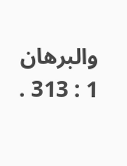والبرهان 1 : 313 .